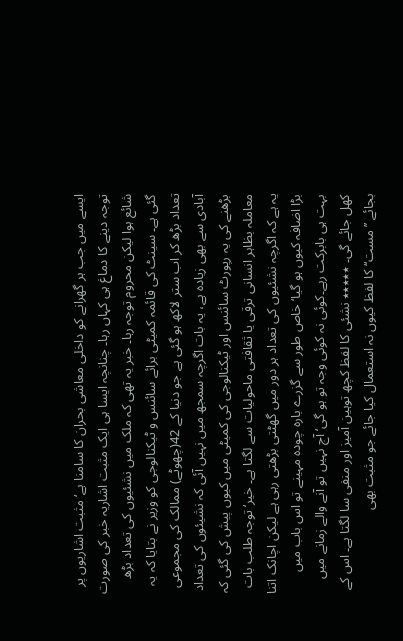ایسے میں جب ہر گھرانے کو داخلی معاشی بحران کا سامنا ہے‘ مثبت اشاریوں پر توجہ دینے کا دماغ ہی کہاں رہا۔ چنانچہ ایسا ہی ایک مثبت اشاریہ خبر کی صورت شائع ہوا لیکن محروم توجہ رہا۔ خبر یہ تھی کہ ملک میں نشئیوں کی تعداد بڑھ گئی ہے۔ سینٹ کی قائمہ کمیٹی برائے سائنس و ٹیکنالوجی کو وزیر نے بتایا کہ یہ تعداد بڑھ کر اب ستر لاکھ ہو گئی ہے جو دنیا کے 42(چھوٹے) ممالک کی مجموعی آبادی سے بھی زیادہ ہے، یہ بات اگرچہ سمجھ میں نہیں آئی کہ نشیئوں کی تعداد بڑھنے کی یہ رپورٹ سائنس اور ٹیکنالوجی کی کمیٹی میں کیوں پیش کی گئی کہ معاملہ بظاہر انسانی ترقی یا ثقافتی ماحولیات سے لگتا ہے۔ خیر‘ توجہ طلب بات یہ ہے کہ اگرچہ نشئیوں کی تعداد ہر دور میں گھٹتی بڑھتی رہی ہے لیکن اچانک اتنا بڑا اضافہ کیوں ہو گیا‘ خاص طور سے گزرے بارہ چودہ مہینے تو اس باب میں بہت ہی بابرکت رہے۔کوئی نہ کوئی وجہ تو ہو گی‘ آج نہیں تو آنے والے زمانے میں کھل جائے گی۔ ٭٭٭٭٭ نشئی کا لفظ کچھ توہین آمیز اور منفی سا لگتا ہے۔ اس کے بجائے ’’مست‘‘ کا لفظ کیوں نہ استعمال کیا جائے جو مثبت بھی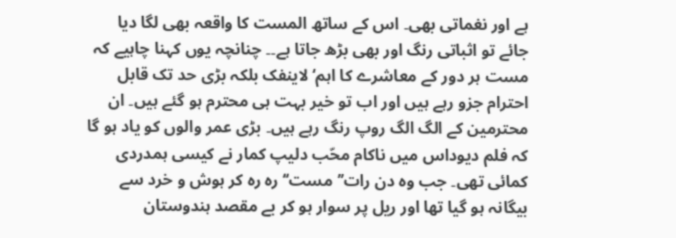ہے اور نغماتی بھی۔ اس کے ساتھ المست کا واقعہ بھی لگا دیا جائے تو اثباتی رنگ اور بھی بڑھ جاتا ہے۔۔ چنانچہ یوں کہنا چاہیے کہ مست ہر دور کے معاشرے کا اہم‘ لاینفک بلکہ بڑی حد تک قابل احترام جزو رہے ہیں اور اب تو خیر بہت ہی محترم ہو گئے ہیں۔ ان محترمین کے الگ الگ روپ رنگ رہے ہیں۔ بڑی عمر والوں کو یاد ہو گا کہ فلم دیوداس میں ناکام محّب دلیپ کمار نے کیسی ہمدردی کمائی تھی۔ جب وہ دن رات’’مست‘‘ رہ رہ کر ہوش و خرد سے بیگانہ ہو گیا تھا اور ریل پر سوار ہو کر بے مقصد ہندوستان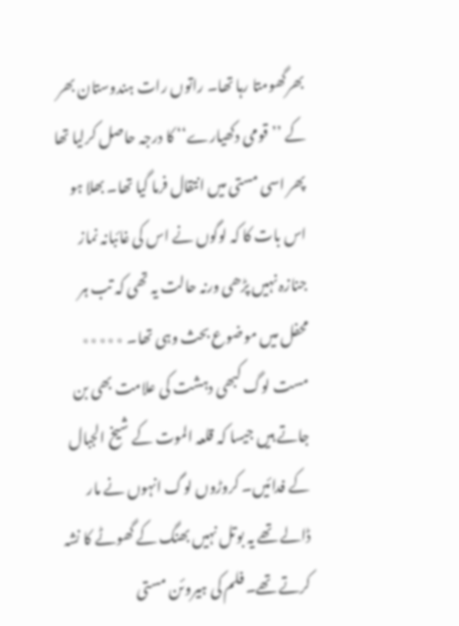بھرگھومتا رہا تھا۔ راتوں رات ہندوستان بھر کے ’’قومی دکھیارے‘‘ کا درجہ حاصل کرلیا تھا پھر اسی مستی میں انتقال فرما گیا تھا۔ بھلا ہو اس بات کا کہ لوگوں نے اس کی غائبانہ نماز جنازہ نہیں پڑھی ورنہ حالت یہ تھی کہ تب ہر محفل میں موضوع بحث وہی تھا۔ ٭٭٭٭٭ مست لوگ کبھی دہشت کی علامت بھی بن جاتے ہیں جیسا کہ قلعہ الموت کے شیخ الجبال کے فدائیں۔ کروڑوں لوگ انہوں نے مار ڈالے تھے یہ بوتل نہیں بھنگ کے گھوٹے کا نشہ کرتے تھے۔ فلم کی ہیروئن مستی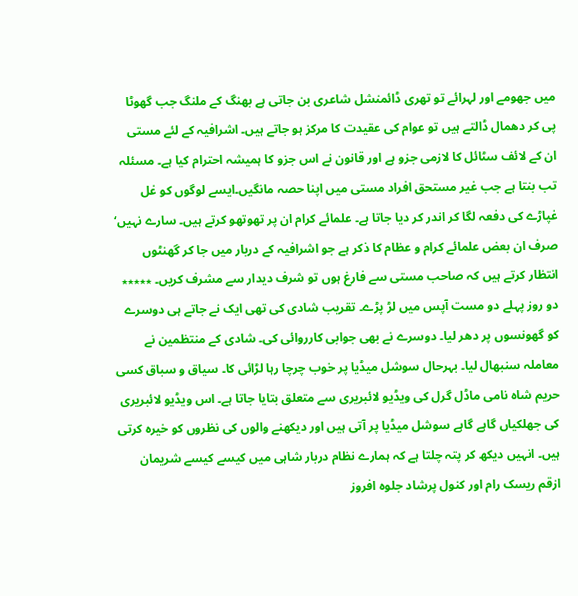میں جھومے اور لہرائے تو تھری ڈائمنشل شاعری بن جاتی ہے بھنگ کے ملنگ جب گھوٹا پی کر دھمال ڈالتے ہیں تو عوام کی عقیدت کا مرکز ہو جاتے ہیں۔ اشرافیہ کے لئے مستی ان کے لائف سٹائل کا لازمی جزو ہے اور قانون نے اس جزو کا ہمیشہ احترام کیا ہے۔ مسئلہ تب بنتا ہے جب غیر مستحق افراد مستی میں اپنا حصہ مانگیں۔ایسے لوگوں کو غل غپاڑے کی دفعہ لگا کر اندر کر دیا جاتا ہے۔ علمائے کرام ان پر تھوتھو کرتے ہیں۔ سارے نہیں‘ صرف ان بعض علمائے کرام و عظام کا ذکر ہے جو اشرافیہ کے دربار میں جا کر گھنٹوں انتظار کرتے ہیں کہ صاحب مستی سے فارغ ہوں تو شرف دیدار سے مشرف کریں۔ ٭٭٭٭٭ دو روز پہلے دو مست آپس میں لڑ پڑے۔ تقریب شادی کی تھی ایک نے جاتے ہی دوسرے کو گھونسوں پر دھر لیا۔ دوسرے نے بھی جوابی کارروائی کی۔ شادی کے منتظمین نے معاملہ سنبھال لیا۔ بہرحال سوشل میڈیا پر خوب چرچا رہا لڑائی کا۔ سیاق و سباق کسی حریم شاہ نامی ماڈل گرل کی ویڈیو لائبریری سے متعلق بتایا جاتا ہے۔ اس ویڈیو لائبریری کی جھلکیاں گاہے گاہے سوشل میڈیا پر آتی ہیں اور دیکھنے والوں کی نظروں کو خیرہ کرتی ہیں۔ انہیں دیکھ کر پتہ چلتا ہے کہ ہمارے نظام دربار شاہی میں کیسے کیسے شریمان ازقم ریسک رام اور کنول پرشاد جلوہ افروز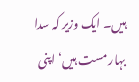ہیں۔ ایک وزیر کہ سدا بہار مست ہیں‘ اپنی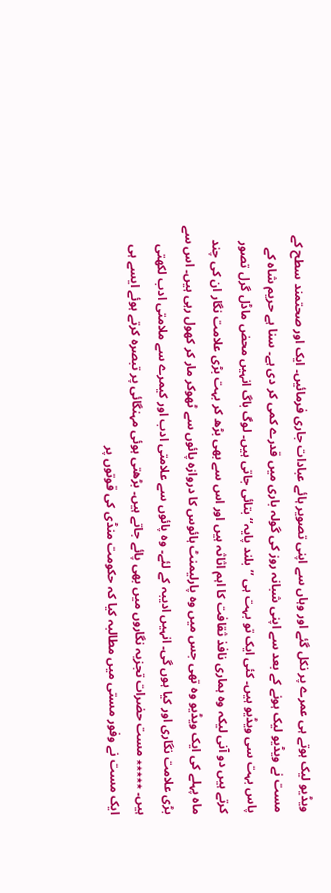ویڈیو لیک ہوتے ہی عمرے پر نکل گئے اور وہاں سے اپنی تصویر ہائے عبادات جاری فرمائیں۔ ایک اور صحتمند سطح کے مست نے ویڈیو لیک ہونے کے بعد سے اپنی شبانہ روز کی گولہ باری میں قدرے کمی کر دی ہے۔ سنا ہے حریم شاہ کے پاس بہت سی ویڈیو ہیں۔ کئی ایک تو بہت ہی ’’بلند پایہ‘‘ بتائی جاتی ہیں۔ لوگ باگ انہیں محض ماڈل گرل تصور کرتے ہیں دو آنی لیکہ وہ ہماری نافذ ثقافت کا اہم اثاثہ ہیں اور اس سے بھی بڑھ کر بہت بڑی علامت نگار ان کی چند ماہ پہلے کی ایک ویڈیو وہ تھی جس میں وہ پارلیمنٹ ہائوس کا دروازہ پائوں سے ٹھوکر مار کر کھول رہی ہیں۔ اس سے بڑی علامت نگاری اور کیا ہوں گی۔ انہیں ادیبہ کے لئے۔ وہ پائوں سے علامتی ادب اور کیمرے سے ملامتی ادب لکھتی ہیں۔ ٭٭٭٭٭ مست حضرات تجزیہ نگاروں میں بھی پائے جاتے ہیں۔ بڑھتی ہوئی مہنگائی پر تبصرہ کرتے ہوئے ایسے ہی ایک مست نے وفور مستی میں مطالبہ کیا کہ حکومت منڈی کی قوتوں پر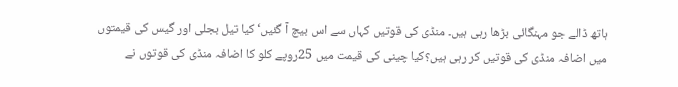ہاتھ ڈالے جو مہنگائی بڑھا رہی ہیں۔ منڈی کی قوتیں کہاں سے اس بیچ آ گئیں‘ کیا تیل بجلی اور گیس کی قیمتوں میں اضافہ منڈی کی قوتیں کر رہی ہیں؟کیا چینی کی قیمت میں 25روپے کلو کا اضافہ منڈی کی قوتوں نے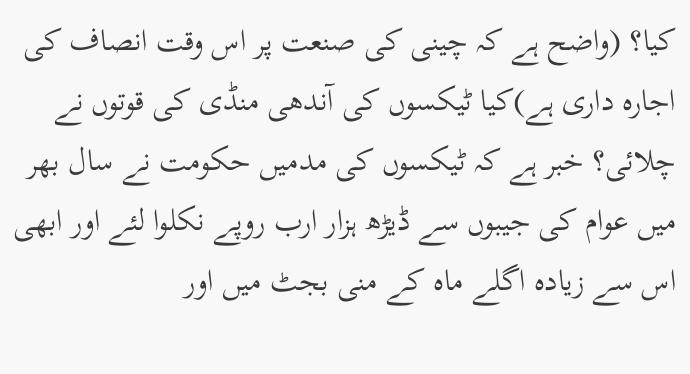کیا؟ (واضح ہے کہ چینی کی صنعت پر اس وقت انصاف کی اجارہ داری ہے)کیا ٹیکسوں کی آندھی منڈی کی قوتوں نے چلائی؟ خبر ہے کہ ٹیکسوں کی مدمیں حکومت نے سال بھر میں عوام کی جیبوں سے ڈیڑھ ہزار ارب روپے نکلوا لئے اور ابھی اس سے زیادہ اگلے ماہ کے منی بجٹ میں اور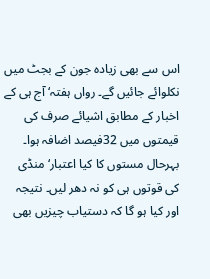اس سے بھی زیادہ جون کے بجٹ میں نکلوائے جائیں گے۔ رواں ہفتہ‘ آج ہی کے اخبار کے مطابق اشیائے صرف کی قیمتوں میں 32فیصد اضافہ ہوا۔ بہرحال مستوں کا کیا اعتبار‘ منڈی کی قوتوں ہی کو نہ دھر لیں۔ نتیجہ اور کیا ہو گا کہ دستیاب چیزیں بھی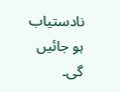نادستیاب ہو جائیں گی۔